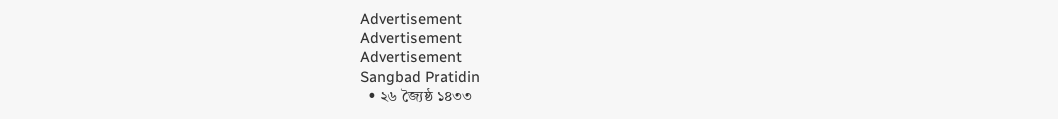Advertisement
Advertisement
Advertisement
Sangbad Pratidin
  • ২৬ জ্যৈষ্ঠ ১৪৩৩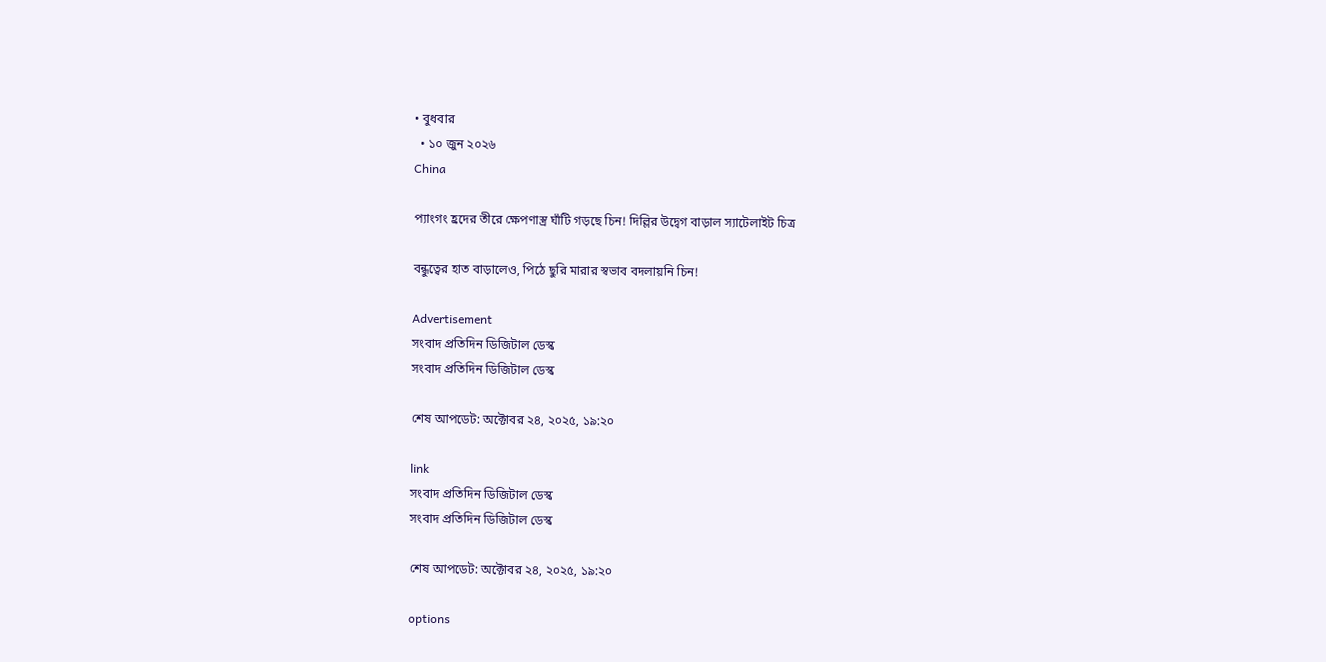• বুধবার
  • ১০ জুন ২০২৬
China

প্যাংগং হ্রদের তীরে ক্ষেপণাস্ত্র ঘাঁটি গড়ছে চিন! দিল্লির উদ্বেগ বাড়াল স্যাটেলাইট চিত্র

বন্ধুত্বের হাত বাড়ালেও, পিঠে ছুরি মারার স্বভাব বদলায়নি চিন!

Advertisement
সংবাদ প্রতিদিন ডিজিটাল ডেস্ক
সংবাদ প্রতিদিন ডিজিটাল ডেস্ক

শেষ আপডেট: অক্টোবর ২৪, ২০২৫, ১৯:২০

link
সংবাদ প্রতিদিন ডিজিটাল ডেস্ক
সংবাদ প্রতিদিন ডিজিটাল ডেস্ক

শেষ আপডেট: অক্টোবর ২৪, ২০২৫, ১৯:২০

options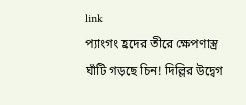link
প্যাংগং হ্রদের তীরে ক্ষেপণাস্ত্র ঘাঁটি গড়ছে চিন! দিল্লির উদ্বেগ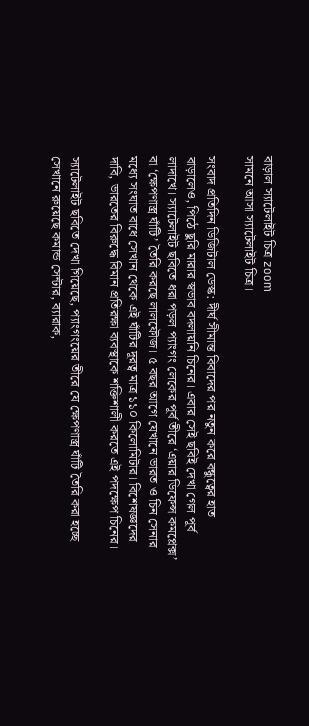বাড়াল স্যাটেলাইট চিত্র zoom
সামনে আসা স্যাটেলাইট চিত্র।

সংবাদ প্রতিদিন ডিজিটাল ডেস্ক: দীর্ঘ সীমান্ত বিবাদের পর নতুন করে বন্ধুত্বের হাত বাড়ালেও, পিঠে ছুরি মারার স্বভাব বদলায়নি চিনের। এবার সেই ছবিই দেখা গেল পূর্ব লাদাখে। স্যাটেলাইট ছবিতে ধরা পড়ল প্যাংগং লেকের পূর্ব তীরে ‘এয়ার ডিফেন্স কমপ্লেক্স’ বা ‘ক্ষেপণাস্ত্র ঘাঁটি’ তৈরি করছে লালফৌজ। ৫ বছর আগে যেখানে ভারত ও চিন সেনার মধ্যে সংঘাত বাধে সেখান থেকে এই ঘাঁটির দূরত্ব মাত্র ১১০ কিলোমিটার। বিশেষজ্ঞদের দাবি, ভারতের বিরুদ্ধে বিমান প্রতিরক্ষা ব্যবস্থাকে শক্তিশালী করতে এই পদক্ষেপ চিনের।

স্যাটেলাইট ছবিতে দেখা গিয়েছে, প্যাংগংয়ের তীরে যে ক্ষেপণাস্ত্র ঘাঁটি তৈরি করা হচ্ছে সেখানে রুয়েছে কমান্ড সেন্টার, ব্যারাক,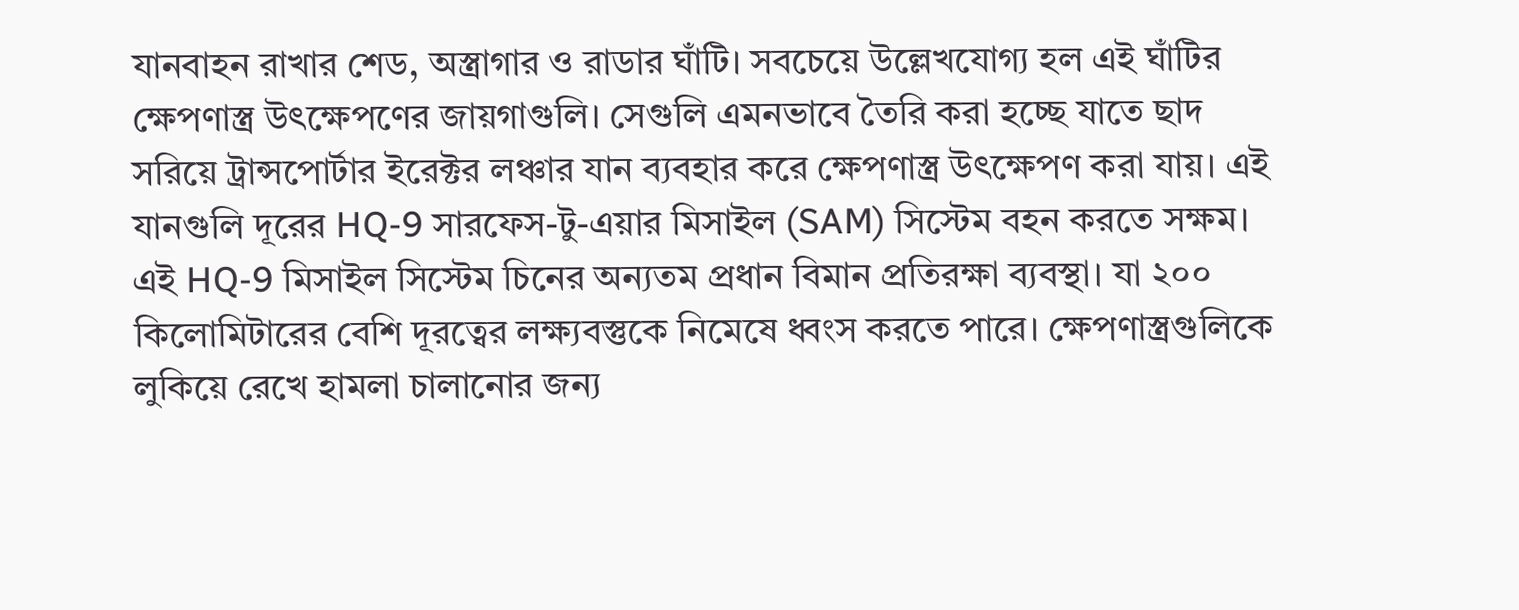যানবাহন রাখার শেড, অস্ত্রাগার ও রাডার ঘাঁটি। সবচেয়ে উল্লেখযোগ্য হল এই ঘাঁটির ক্ষেপণাস্ত্র উৎক্ষেপণের জায়গাগুলি। সেগুলি এমনভাবে তৈরি করা হচ্ছে যাতে ছাদ সরিয়ে ট্রান্সপোর্টার ইরেক্টর লঞ্চার যান ব্যবহার করে ক্ষেপণাস্ত্র উৎক্ষেপণ করা যায়। এই যানগুলি দূরের HQ-9 সারফেস-টু-এয়ার মিসাইল (SAM) সিস্টেম বহন করতে সক্ষম। এই HQ-9 মিসাইল সিস্টেম চিনের অন্যতম প্রধান বিমান প্রতিরক্ষা ব্যবস্থা। যা ২০০ কিলোমিটারের বেশি দূরত্বের লক্ষ্যবস্তুকে নিমেষে ধ্বংস করতে পারে। ক্ষেপণাস্ত্রগুলিকে লুকিয়ে রেখে হামলা চালানোর জন্য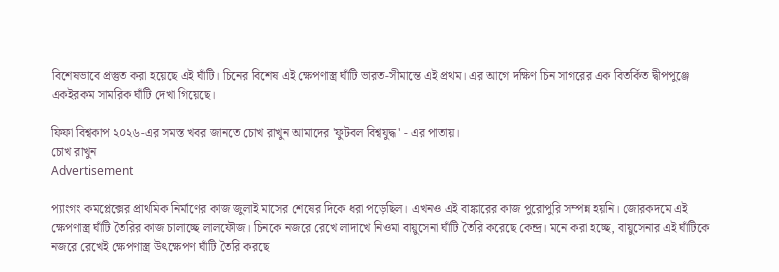বিশেষভাবে প্রস্তুত করা হয়েছে এই ঘাঁটি। চিনের বিশেষ এই ক্ষেপণাস্ত্র ঘাঁটি ভারত-সীমান্তে এই প্রথম। এর আগে দক্ষিণ চিন সাগরের এক বিতর্কিত দ্বীপপুঞ্জে একইরকম সামরিক ঘাঁটি দেখা গিয়েছে।

ফিফা বিশ্বকাপ ২০২৬-এর সমস্ত খবর জানতে চোখ রাখুন আমাদের 'ফুটবল বিশ্বযুদ্ধ' - এর পাতায়।
চোখ রাখুন
Advertisement

প্যাংগং কমপ্লেক্সের প্রাথমিক নির্মাণের কাজ জুলাই মাসের শেষের দিকে ধরা পড়েছিল। এখনও এই বাঙ্কারের কাজ পুরোপুরি সম্পন্ন হয়নি। জোরকদমে এই ক্ষেপণাস্ত্র ঘাঁটি তৈরির কাজ চালাচ্ছে লালফৌজ। চিনকে নজরে রেখে লাদাখে নিওমা বায়ুসেনা ঘাঁটি তৈরি করেছে কেন্দ্র। মনে করা হচ্ছে, বায়ুসেনার এই ঘাঁটিকে নজরে রেখেই ক্ষেপণাস্ত্র উৎক্ষেপণ ঘাঁটি তৈরি করছে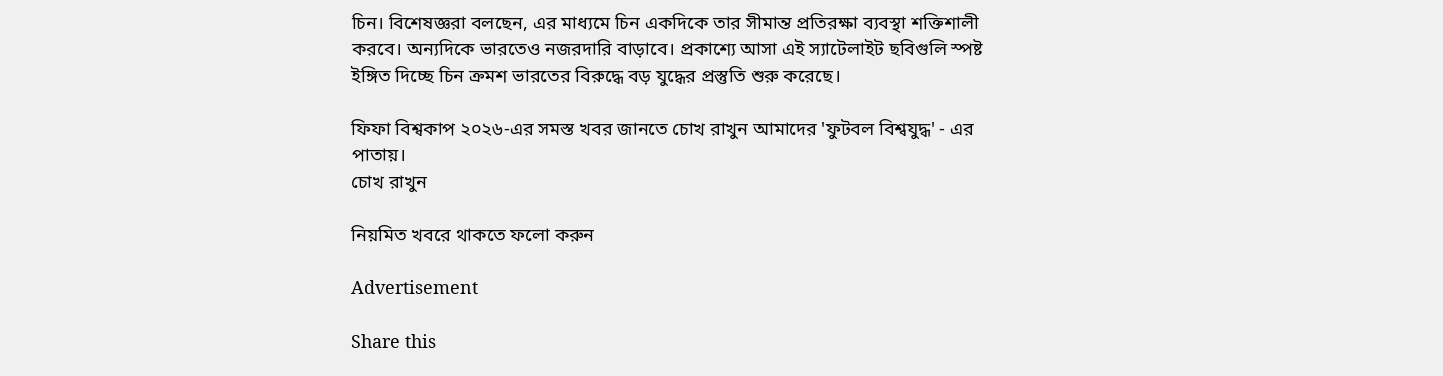চিন। বিশেষজ্ঞরা বলছেন, এর মাধ্যমে চিন একদিকে তার সীমান্ত প্রতিরক্ষা ব্যবস্থা শক্তিশালী করবে। অন্যদিকে ভারতেও নজরদারি বাড়াবে। প্রকাশ্যে আসা এই স্যাটেলাইট ছবিগুলি স্পষ্ট ইঙ্গিত দিচ্ছে চিন ক্রমশ ভারতের বিরুদ্ধে বড় যুদ্ধের প্রস্তুতি শুরু করেছে।

ফিফা বিশ্বকাপ ২০২৬-এর সমস্ত খবর জানতে চোখ রাখুন আমাদের 'ফুটবল বিশ্বযুদ্ধ' - এর পাতায়।
চোখ রাখুন

নিয়মিত খবরে থাকতে ফলো করুন

Advertisement

Share this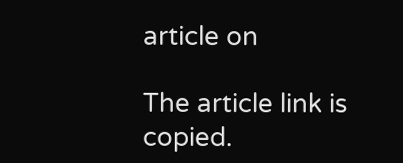article on

The article link is copied.